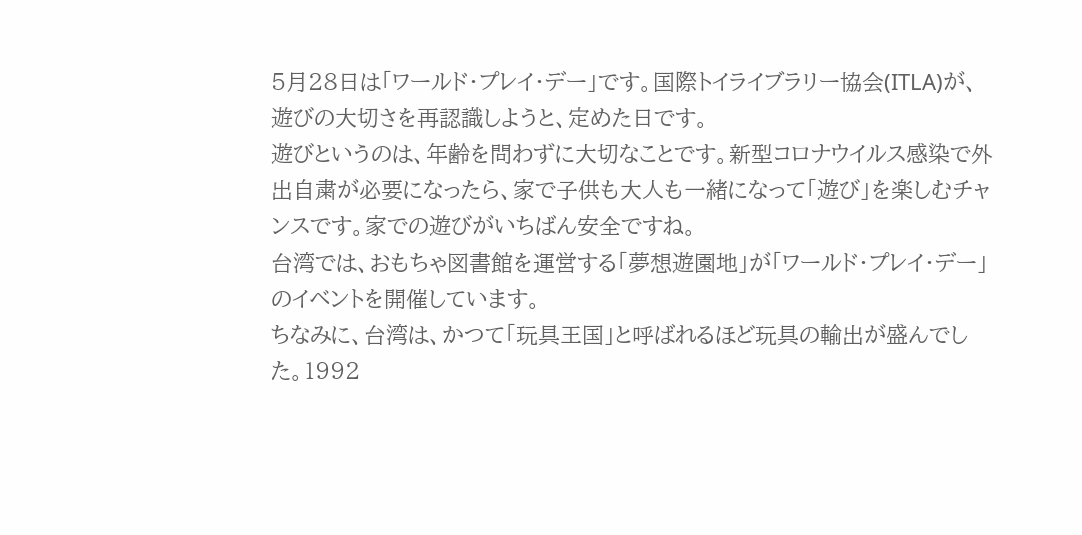5月28日は「ワールド・プレイ・デー」です。国際トイライブラリー協会(ITLA)が、遊びの大切さを再認識しようと、定めた日です。
遊びというのは、年齢を問わずに大切なことです。新型コロナウイルス感染で外出自粛が必要になったら、家で子供も大人も一緒になって「遊び」を楽しむチャンスです。家での遊びがいちばん安全ですね。
台湾では、おもちゃ図書館を運営する「夢想遊園地」が「ワールド・プレイ・デー」のイベントを開催しています。
ちなみに、台湾は、かつて「玩具王国」と呼ばれるほど玩具の輸出が盛んでした。1992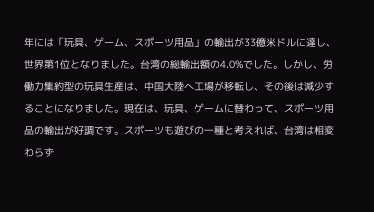年には「玩具、ゲーム、スポーツ用品」の輸出が33億米ドルに達し、世界第1位となりました。台湾の総輸出額の4.0%でした。しかし、労働力集約型の玩具生産は、中国大陸へ工場が移転し、その後は減少することになりました。現在は、玩具、ゲームに替わって、スポーツ用品の輸出が好調です。スポーツも遊びの一種と考えれば、台湾は相変わらず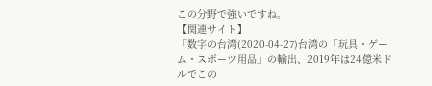この分野で強いですね。
【関連サイト】
「数字の台湾(2020-04-27)台湾の「玩具・ゲーム・スポーツ用品」の輸出、2019年は24億米ドルでこの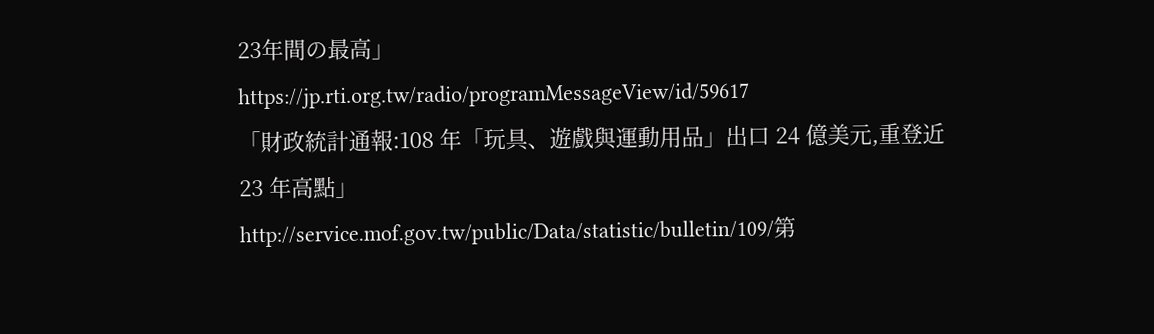23年間の最高」
https://jp.rti.org.tw/radio/programMessageView/id/59617
「財政統計通報:108 年「玩具、遊戲與運動用品」出口 24 億美元,重登近 23 年高點」
http://service.mof.gov.tw/public/Data/statistic/bulletin/109/第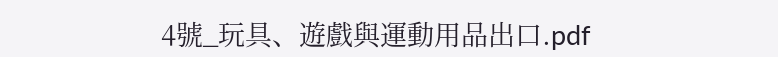4號_玩具、遊戲與運動用品出口.pdf